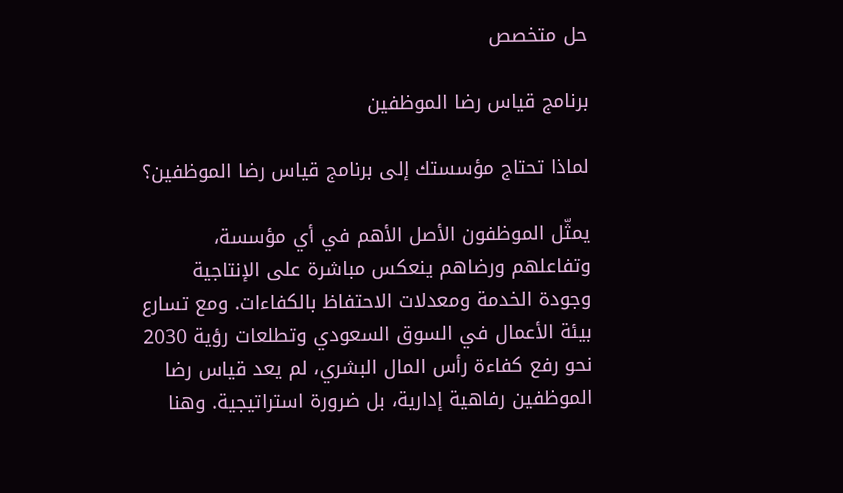حل متخصص

برنامج قياس رضا الموظفين

لماذا تحتاج مؤسستك إلى برنامج قياس رضا الموظفين؟

يمثّل الموظفون الأصل الأهم في أي مؤسسة، وتفاعلهم ورضاهم ينعكس مباشرة على الإنتاجية وجودة الخدمة ومعدلات الاحتفاظ بالكفاءات. ومع تسارع بيئة الأعمال في السوق السعودي وتطلعات رؤية 2030 نحو رفع كفاءة رأس المال البشري، لم يعد قياس رضا الموظفين رفاهية إدارية، بل ضرورة استراتيجية. وهنا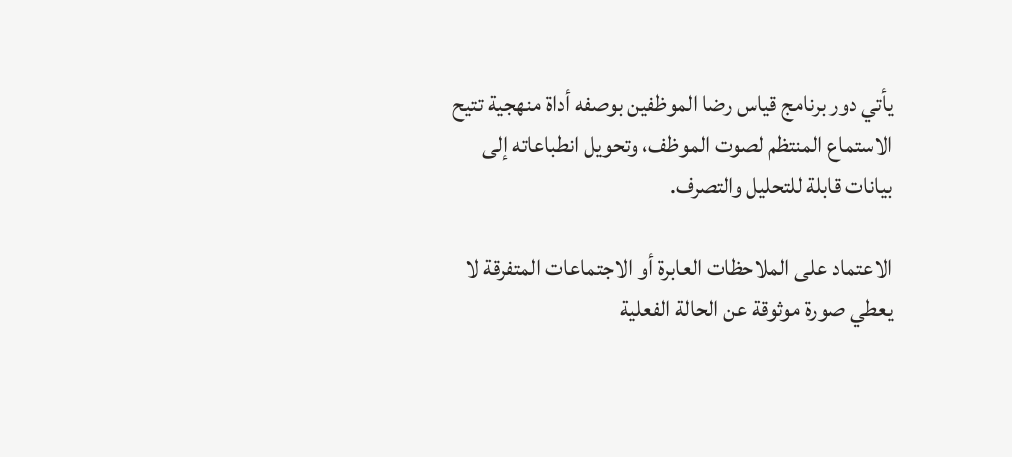يأتي دور برنامج قياس رضا الموظفين بوصفه أداة منهجية تتيح الاستماع المنتظم لصوت الموظف، وتحويل انطباعاته إلى بيانات قابلة للتحليل والتصرف.

الاعتماد على الملاحظات العابرة أو الاجتماعات المتفرقة لا يعطي صورة موثوقة عن الحالة الفعلية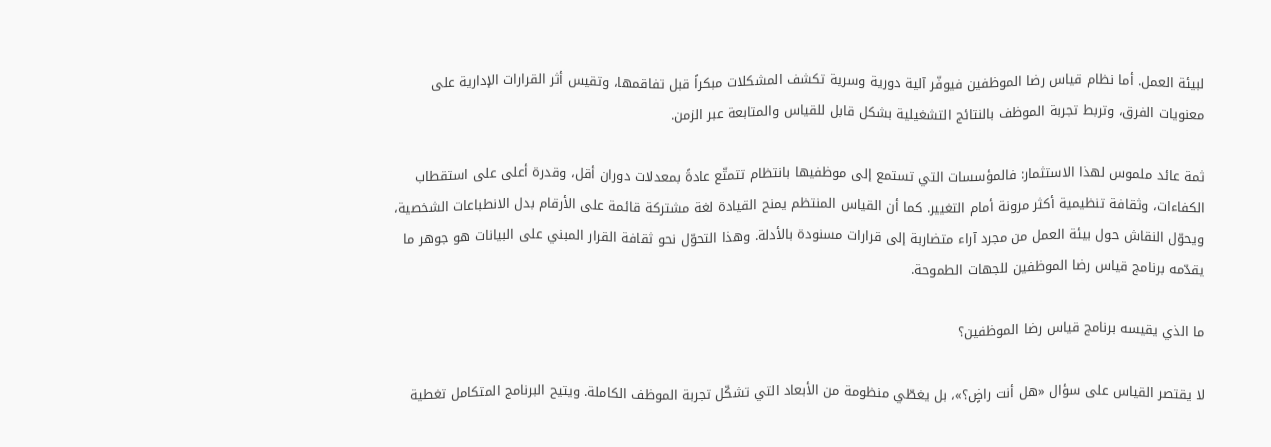لبيئة العمل. أما نظام قياس رضا الموظفين فيوفّر آلية دورية وسرية تكشف المشكلات مبكراً قبل تفاقمها، وتقيس أثر القرارات الإدارية على معنويات الفرق، وتربط تجربة الموظف بالنتائج التشغيلية بشكل قابل للقياس والمتابعة عبر الزمن.

ثمة عائد ملموس لهذا الاستثمار: فالمؤسسات التي تستمع إلى موظفيها بانتظام تتمتّع عادةً بمعدلات دوران أقل، وقدرة أعلى على استقطاب الكفاءات، وثقافة تنظيمية أكثر مرونة أمام التغيير. كما أن القياس المنتظم يمنح القيادة لغة مشتركة قائمة على الأرقام بدل الانطباعات الشخصية، ويحوّل النقاش حول بيئة العمل من مجرد آراء متضاربة إلى قرارات مسنودة بالأدلة. وهذا التحوّل نحو ثقافة القرار المبني على البيانات هو جوهر ما يقدّمه برنامج قياس رضا الموظفين للجهات الطموحة.

ما الذي يقيسه برنامج قياس رضا الموظفين؟

لا يقتصر القياس على سؤال «هل أنت راضٍ؟»، بل يغطّي منظومة من الأبعاد التي تشكّل تجربة الموظف الكاملة. ويتيح البرنامج المتكامل تغطية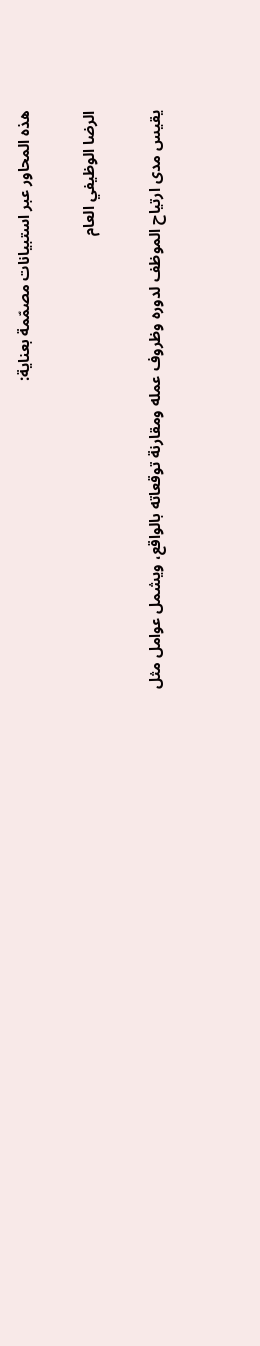هذه المحاور عبر استبيانات مصمّمة بعناية:

الرضا الوظيفي العام

يقيس مدى ارتياح الموظف لدوره وظروف عمله ومقارنة توقعاته بالواقع، ويشمل عوامل مثل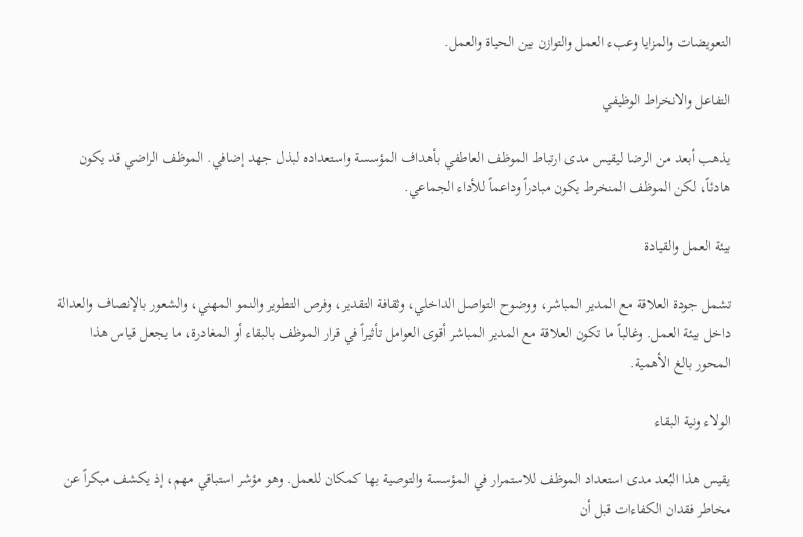التعويضات والمزايا وعبء العمل والتوازن بين الحياة والعمل.

التفاعل والانخراط الوظيفي

يذهب أبعد من الرضا ليقيس مدى ارتباط الموظف العاطفي بأهداف المؤسسة واستعداده لبذل جهد إضافي. الموظف الراضي قد يكون هادئاً، لكن الموظف المنخرط يكون مبادراً وداعماً للأداء الجماعي.

بيئة العمل والقيادة

تشمل جودة العلاقة مع المدير المباشر، ووضوح التواصل الداخلي، وثقافة التقدير، وفرص التطوير والنمو المهني، والشعور بالإنصاف والعدالة داخل بيئة العمل. وغالباً ما تكون العلاقة مع المدير المباشر أقوى العوامل تأثيراً في قرار الموظف بالبقاء أو المغادرة، ما يجعل قياس هذا المحور بالغ الأهمية.

الولاء ونية البقاء

يقيس هذا البُعد مدى استعداد الموظف للاستمرار في المؤسسة والتوصية بها كمكان للعمل. وهو مؤشر استباقي مهم، إذ يكشف مبكراً عن مخاطر فقدان الكفاءات قبل أن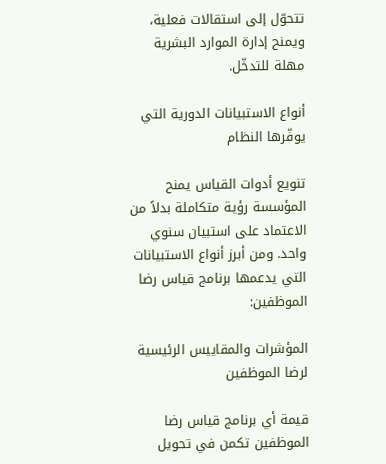تتحوّل إلى استقالات فعلية، ويمنح إدارة الموارد البشرية مهلة للتدخّل.

أنواع الاستبيانات الدورية التي يوفّرها النظام

تنويع أدوات القياس يمنح المؤسسة رؤية متكاملة بدلاً من الاعتماد على استبيان سنوي واحد. ومن أبرز أنواع الاستبيانات التي يدعمها برنامج قياس رضا الموظفين:

المؤشرات والمقاييس الرئيسية لرضا الموظفين

قيمة أي برنامج قياس رضا الموظفين تكمن في تحويل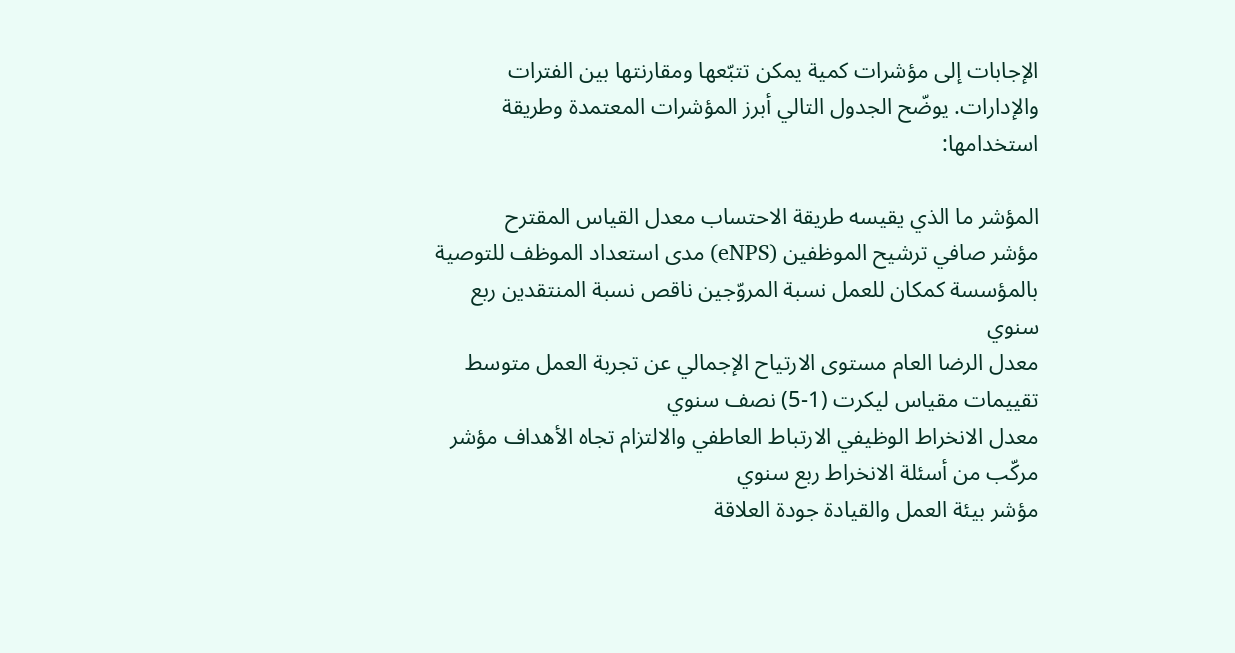الإجابات إلى مؤشرات كمية يمكن تتبّعها ومقارنتها بين الفترات والإدارات. يوضّح الجدول التالي أبرز المؤشرات المعتمدة وطريقة استخدامها:

المؤشر ما الذي يقيسه طريقة الاحتساب معدل القياس المقترح
مؤشر صافي ترشيح الموظفين (eNPS) مدى استعداد الموظف للتوصية بالمؤسسة كمكان للعمل نسبة المروّجين ناقص نسبة المنتقدين ربع سنوي
معدل الرضا العام مستوى الارتياح الإجمالي عن تجربة العمل متوسط تقييمات مقياس ليكرت (1-5) نصف سنوي
معدل الانخراط الوظيفي الارتباط العاطفي والالتزام تجاه الأهداف مؤشر مركّب من أسئلة الانخراط ربع سنوي
مؤشر بيئة العمل والقيادة جودة العلاقة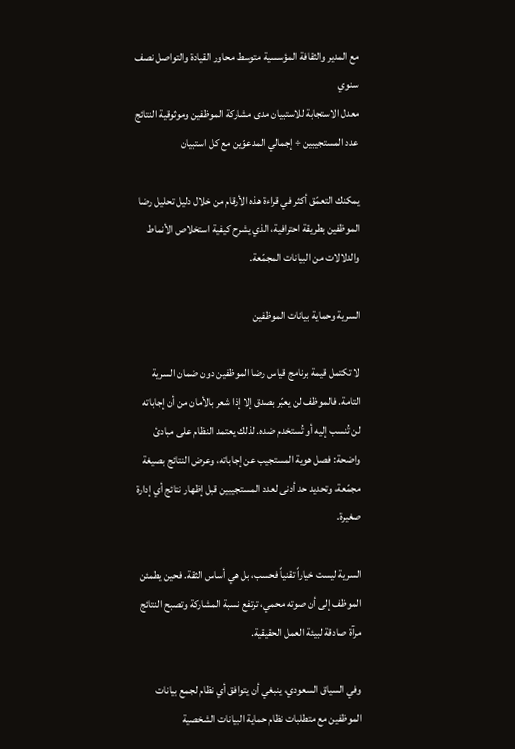مع المدير والثقافة المؤسسية متوسط محاور القيادة والتواصل نصف سنوي
معدل الاستجابة للاستبيان مدى مشاركة الموظفين وموثوقية النتائج عدد المستجيبين ÷ إجمالي المدعوّين مع كل استبيان

يمكنك التعمّق أكثر في قراءة هذه الأرقام من خلال دليل تحليل رضا الموظفين بطريقة احترافية، الذي يشرح كيفية استخلاص الأنماط والدلالات من البيانات المجمّعة.

السرية وحماية بيانات الموظفين

لا تكتمل قيمة برنامج قياس رضا الموظفين دون ضمان السرية التامة. فالموظف لن يعبّر بصدق إلا إذا شعر بالأمان من أن إجاباته لن تُنسب إليه أو تُستخدم ضده. لذلك يعتمد النظام على مبادئ واضحة: فصل هوية المستجيب عن إجاباته، وعرض النتائج بصيغة مجمّعة، وتحديد حد أدنى لعدد المستجيبين قبل إظهار نتائج أي إدارة صغيرة.

السرية ليست خياراً تقنياً فحسب، بل هي أساس الثقة. فحين يطمئن الموظف إلى أن صوته محمي، ترتفع نسبة المشاركة وتصبح النتائج مرآة صادقة لبيئة العمل الحقيقية.

وفي السياق السعودي، ينبغي أن يتوافق أي نظام لجمع بيانات الموظفين مع متطلبات نظام حماية البيانات الشخصية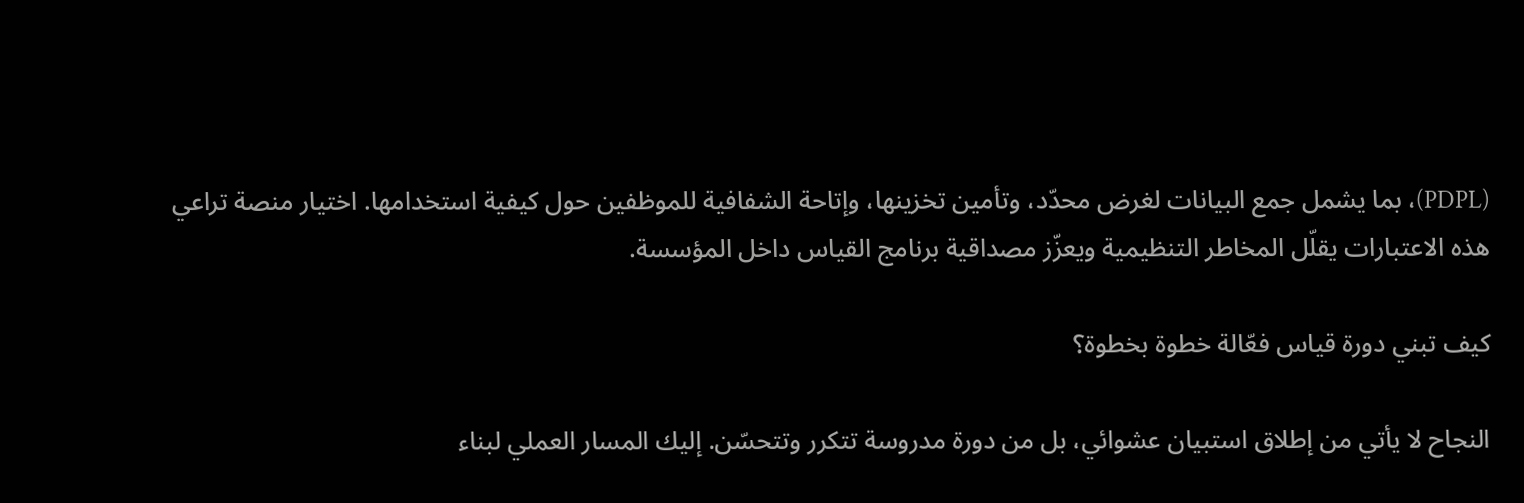(PDPL)، بما يشمل جمع البيانات لغرض محدّد، وتأمين تخزينها، وإتاحة الشفافية للموظفين حول كيفية استخدامها. اختيار منصة تراعي هذه الاعتبارات يقلّل المخاطر التنظيمية ويعزّز مصداقية برنامج القياس داخل المؤسسة.

كيف تبني دورة قياس فعّالة خطوة بخطوة؟

النجاح لا يأتي من إطلاق استبيان عشوائي، بل من دورة مدروسة تتكرر وتتحسّن. إليك المسار العملي لبناء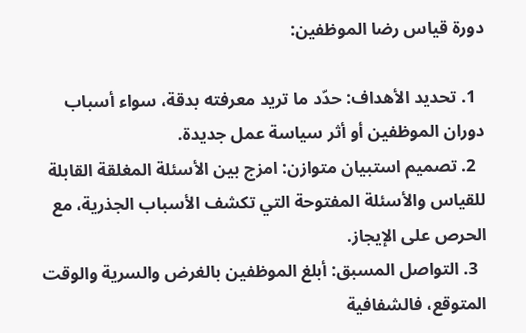دورة قياس رضا الموظفين:

  1. تحديد الأهداف: حدّد ما تريد معرفته بدقة، سواء أسباب دوران الموظفين أو أثر سياسة عمل جديدة.
  2. تصميم استبيان متوازن: امزج بين الأسئلة المغلقة القابلة للقياس والأسئلة المفتوحة التي تكشف الأسباب الجذرية، مع الحرص على الإيجاز.
  3. التواصل المسبق: أبلغ الموظفين بالغرض والسرية والوقت المتوقع، فالشفافية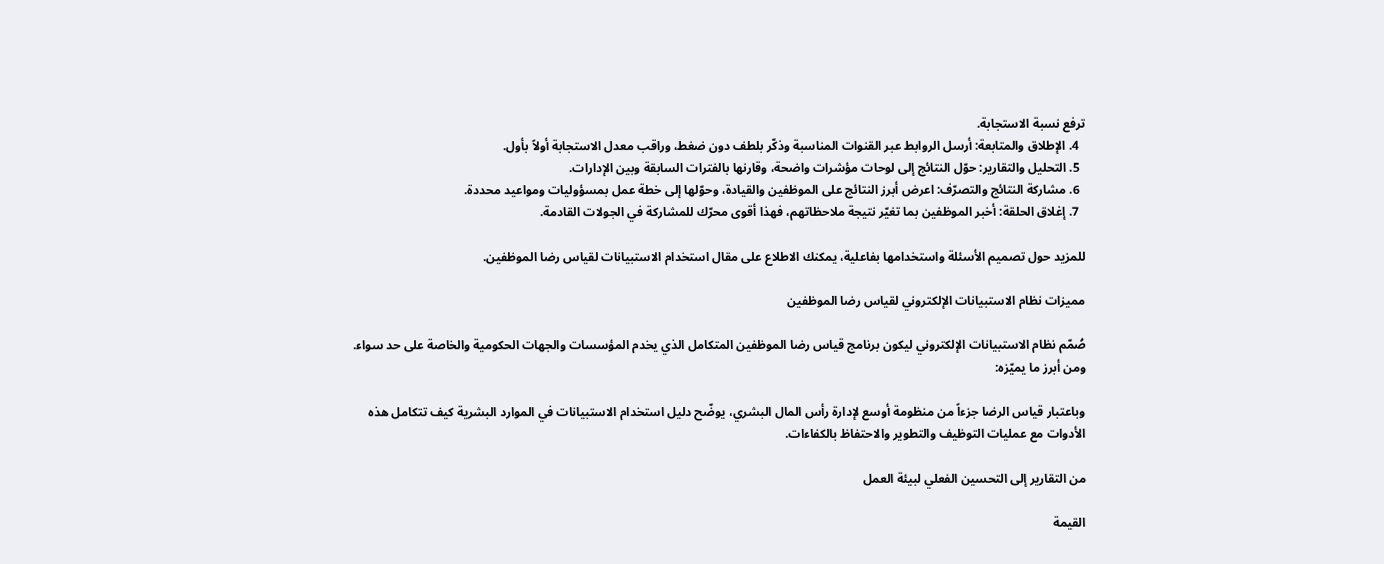ترفع نسبة الاستجابة.
  4. الإطلاق والمتابعة: أرسل الروابط عبر القنوات المناسبة وذكّر بلطف دون ضغط، وراقب معدل الاستجابة أولاً بأول.
  5. التحليل والتقارير: حوّل النتائج إلى لوحات مؤشرات واضحة، وقارنها بالفترات السابقة وبين الإدارات.
  6. مشاركة النتائج والتصرّف: اعرض أبرز النتائج على الموظفين والقيادة، وحوّلها إلى خطة عمل بمسؤوليات ومواعيد محددة.
  7. إغلاق الحلقة: أخبر الموظفين بما تغيّر نتيجة ملاحظاتهم، فهذا أقوى محرّك للمشاركة في الجولات القادمة.

للمزيد حول تصميم الأسئلة واستخدامها بفاعلية، يمكنك الاطلاع على مقال استخدام الاستبيانات لقياس رضا الموظفين.

مميزات نظام الاستبيانات الإلكتروني لقياس رضا الموظفين

صُمّم نظام الاستبيانات الإلكتروني ليكون برنامج قياس رضا الموظفين المتكامل الذي يخدم المؤسسات والجهات الحكومية والخاصة على حد سواء. ومن أبرز ما يميّزه:

وباعتبار قياس الرضا جزءاً من منظومة أوسع لإدارة رأس المال البشري، يوضّح دليل استخدام الاستبيانات في الموارد البشرية كيف تتكامل هذه الأدوات مع عمليات التوظيف والتطوير والاحتفاظ بالكفاءات.

من التقارير إلى التحسين الفعلي لبيئة العمل

القيمة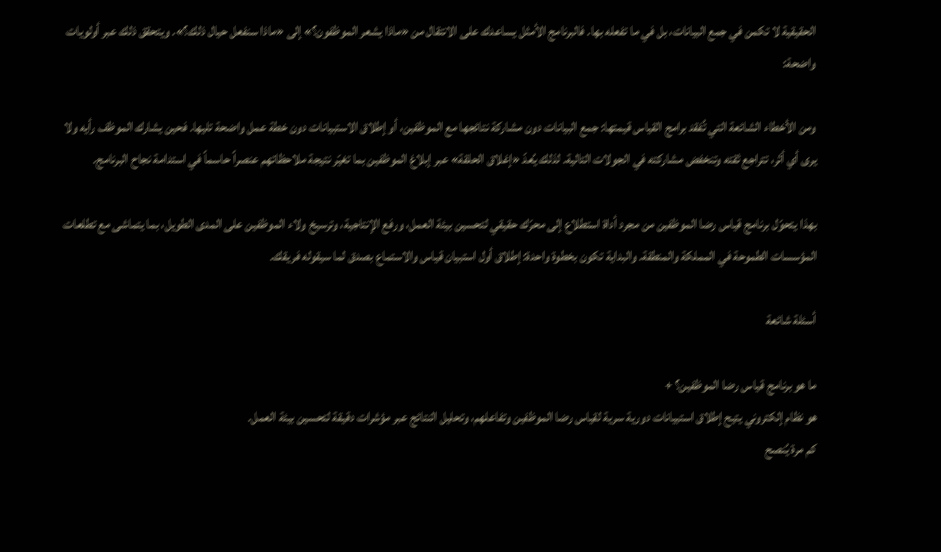الحقيقية لا تكمن في جمع البيانات، بل في ما تفعله بها. فالبرنامج الأمثل يساعدك على الانتقال من «ماذا يشعر الموظفون؟» إلى «ماذا سنفعل حيال ذلك؟». ويتحقق ذلك عبر أولويات واضحة:

ومن الأخطاء الشائعة التي تُفقد برامج القياس قيمتها: جمع البيانات دون مشاركة نتائجها مع الموظفين، أو إطلاق الاستبيانات دون خطة عمل واضحة تليها. فحين يشارك الموظف رأيه ولا يرى أي أثر، تتراجع ثقته وتنخفض مشاركته في الجولات التالية. لذلك يُعدّ «إغلاق الحلقة» عبر إبلاغ الموظفين بما تغيّر نتيجة ملاحظاتهم عنصراً حاسماً في استدامة نجاح البرنامج.

بهذا يتحوّل برنامج قياس رضا الموظفين من مجرد أداة استطلاع إلى محرّك حقيقي لتحسين بيئة العمل، ورفع الإنتاجية، وترسيخ ولاء الموظفين على المدى الطويل، بما يتماشى مع تطلعات المؤسسات الطموحة في المملكة والمنطقة. والبداية تكون بخطوة واحدة: إطلاق أول استبيان قياس والاستماع بصدق لما سيقوله فريقك.

أسئلة شائعة

ما هو برنامج قياس رضا الموظفين؟ +
هو نظام إلكتروني يتيح إطلاق استبيانات دورية سرية لقياس رضا الموظفين وتفاعلهم، وتحليل النتائج عبر مؤشرات دقيقة لتحسين بيئة العمل.
كم مرة يُنصح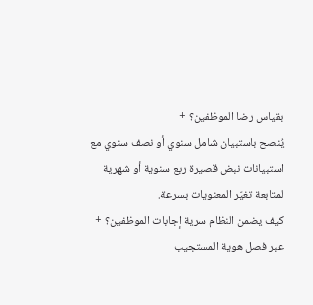بقياس رضا الموظفين؟ +
يُنصح باستبيان شامل سنوي أو نصف سنوي مع استبيانات نبض قصيرة ربع سنوية أو شهرية لمتابعة تغيّر المعنويات بسرعة.
كيف يضمن النظام سرية إجابات الموظفين؟ +
عبر فصل هوية المستجيب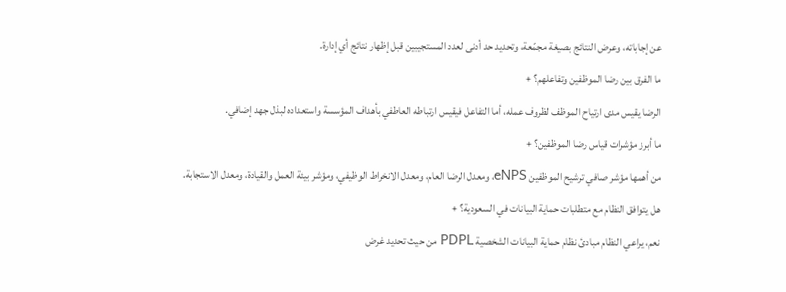عن إجاباته، وعرض النتائج بصيغة مجمّعة، وتحديد حد أدنى لعدد المستجيبين قبل إظهار نتائج أي إدارة.
ما الفرق بين رضا الموظفين وتفاعلهم؟ +
الرضا يقيس مدى ارتياح الموظف لظروف عمله، أما التفاعل فيقيس ارتباطه العاطفي بأهداف المؤسسة واستعداده لبذل جهد إضافي.
ما أبرز مؤشرات قياس رضا الموظفين؟ +
من أهمها مؤشر صافي ترشيح الموظفين eNPS، ومعدل الرضا العام، ومعدل الانخراط الوظيفي، ومؤشر بيئة العمل والقيادة، ومعدل الاستجابة.
هل يتوافق النظام مع متطلبات حماية البيانات في السعودية؟ +
نعم، يراعي النظام مبادئ نظام حماية البيانات الشخصية PDPL من حيث تحديد غرض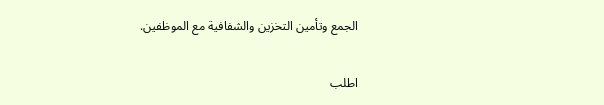الجمع وتأمين التخزين والشفافية مع الموظفين.

اطلب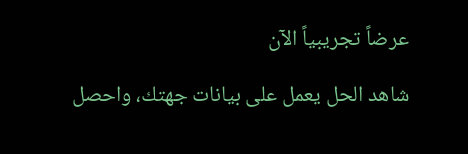عرضاً تجريبياً الآن

شاهد الحل يعمل على بيانات جهتك، واحصل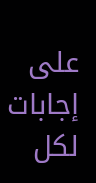على إجابات لكل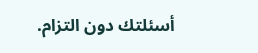أسئلتك دون التزام.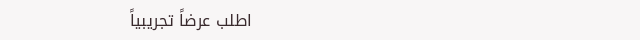اطلب عرضاً تجريبياً